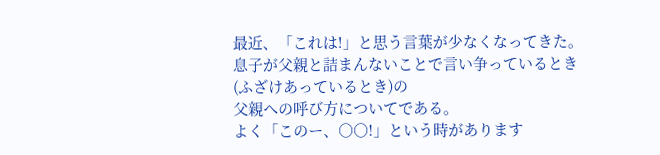最近、「これは!」と思う言葉が少なくなってきた。
息子が父親と詰まんないことで言い争っているとき
(ふざけあっているとき)の
父親への呼び方についてである。
よく「このー、○○!」という時があります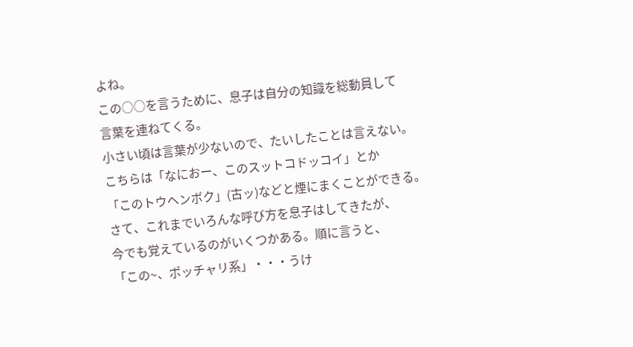よね。
この○○を言うために、息子は自分の知識を総動員して
言葉を連ねてくる。
小さい頃は言葉が少ないので、たいしたことは言えない。
こちらは「なにおー、このスットコドッコイ」とか
「このトウヘンボク」(古ッ)などと煙にまくことができる。
さて、これまでいろんな呼び方を息子はしてきたが、
今でも覚えているのがいくつかある。順に言うと、
「この~、ポッチャリ系」・・・うけ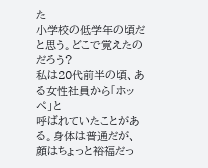た
小学校の低学年の頃だと思う。どこで覚えたのだろう?
私は20代前半の頃、ある女性社員から「ホッペ」と
呼ばれていたことがある。身体は普通だが、顔はちょっと裕福だっ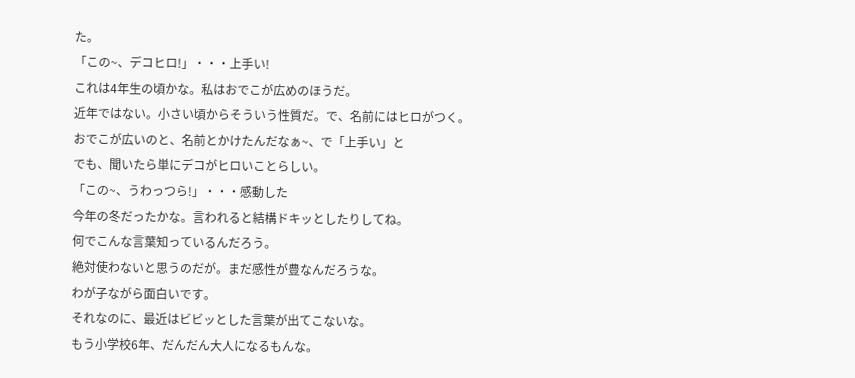た。
「この~、デコヒロ!」・・・上手い!
これは4年生の頃かな。私はおでこが広めのほうだ。
近年ではない。小さい頃からそういう性質だ。で、名前にはヒロがつく。
おでこが広いのと、名前とかけたんだなぁ~、で「上手い」と
でも、聞いたら単にデコがヒロいことらしい。
「この~、うわっつら!」・・・感動した
今年の冬だったかな。言われると結構ドキッとしたりしてね。
何でこんな言葉知っているんだろう。
絶対使わないと思うのだが。まだ感性が豊なんだろうな。
わが子ながら面白いです。
それなのに、最近はビビッとした言葉が出てこないな。
もう小学校6年、だんだん大人になるもんな。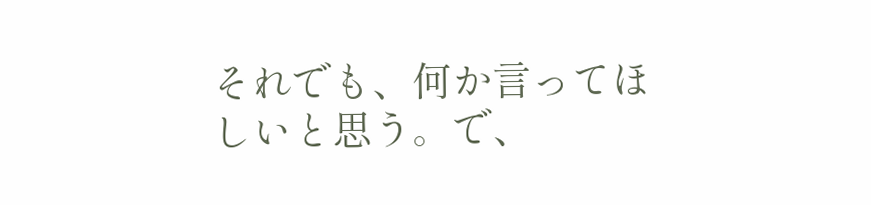それでも、何か言ってほしいと思う。で、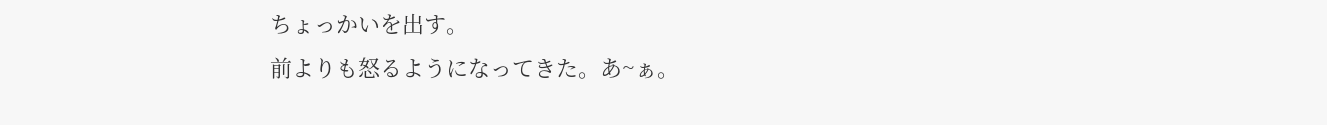ちょっかいを出す。
前よりも怒るようになってきた。あ~ぁ。